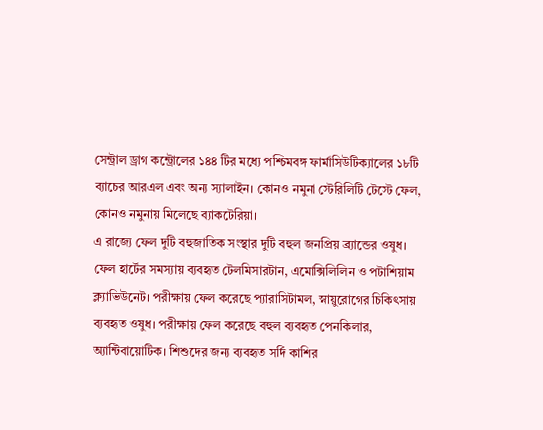সেন্ট্রাল ড্রাগ কন্ট্রোলের ১৪৪ টির মধ্যে পশ্চিমবঙ্গ ফার্মাসিউটিক্যালের ১৮টি ব্যাচের আরএল এবং অন্য স্যালাইন। কোনও নমুনা স্টেরিলিটি টেস্টে ফেল, কোনও নমুনায় মিলেছে ব্যাকটেরিয়া।
এ রাজ্যে ফেল দুটি বহুজাতিক সংস্থার দুটি বহুল জনপ্রিয় ব্র্যান্ডের ওষুধ। ফেল হার্টের সমস্যায় ব্যবহৃত টেলমিসারটান, এমোক্সিলিলিন ও পটাশিয়াম ক্ল্যাভিউনেট। পরীক্ষায় ফেল করেছে প্যারাসিটামল, স্নায়ুরোগের চিকিৎসায় ব্যবহৃত ওষুধ। পরীক্ষায় ফেল করেছে বহুল ব্যবহৃত পেনকিলার, অ্যান্টিবায়োটিক। শিশুদের জন্য ব্যবহৃত সর্দি কাশির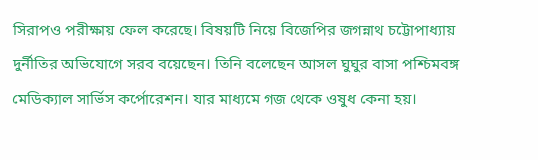সিরাপও পরীক্ষায় ফেল করেছে। বিষয়টি নিয়ে বিজেপির জগন্নাথ চট্টোপাধ্যায় দুর্নীতির অভিযোগে সরব বয়েছেন। তিনি বলেছেন আসল ঘুঘুর বাসা পশ্চিমবঙ্গ মেডিক্যাল সার্ভিস কর্পোরেশন। যার মাধ্যমে গজ থেকে ওষুধ কেনা হয়।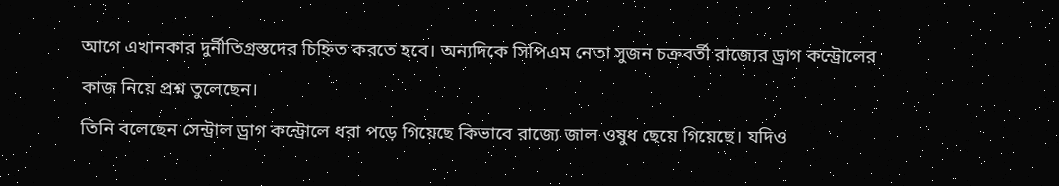আগে এখানকার দুর্নীতিগ্রস্তদের চিহ্নিত করতে হবে। অন্যদিকে সিপিএম নেতা সুজন চক্রবর্তী রাজ্যের ড্রাগ কন্ট্রোলের কাজ নিয়ে প্রশ্ন তুলেছেন।
তিনি বলেছেন সেন্ট্রাল ড্রাগ কন্ট্রোলে ধরা পড়ে গিয়েছে কিভাবে রাজ্যে জাল ওষুধ ছেয়ে গিয়েছে। যদিও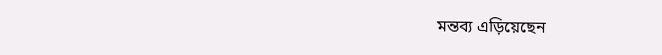মন্তব্য এড়িয়েছেন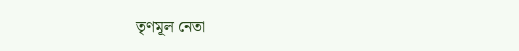তৃণমূল নেতা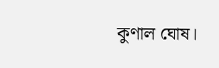কুণাল ঘোষ।